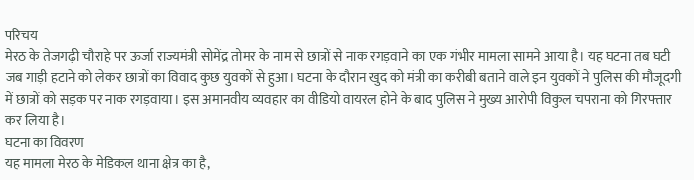परिचय
मेरठ के तेजगढ़ी चौराहे पर ऊर्जा राज्यमंत्री सोमेंद्र तोमर के नाम से छात्रों से नाक रगड़वाने का एक गंभीर मामला सामने आया है। यह घटना तब घटी जब गाड़ी हटाने को लेकर छात्रों का विवाद कुछ युवकों से हुआ। घटना के दौरान खुद को मंत्री का करीबी बताने वाले इन युवकों ने पुलिस की मौजूदगी में छात्रों को सड़क पर नाक रगड़वाया। इस अमानवीय व्यवहार का वीडियो वायरल होने के बाद पुलिस ने मुख्य आरोपी विकुल चपराना को गिरफ्तार कर लिया है।
घटना का विवरण
यह मामला मेरठ के मेडिकल थाना क्षेत्र का है,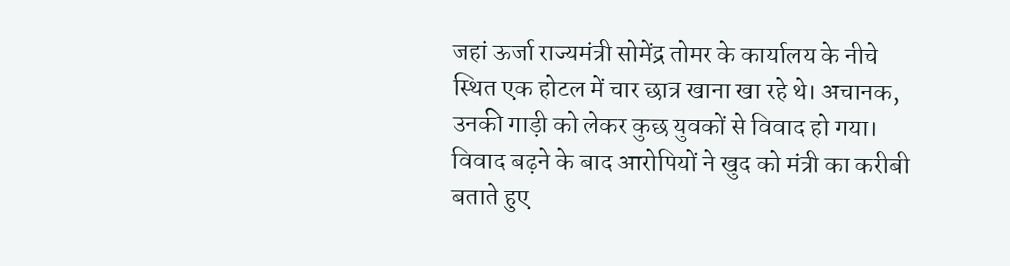जहां ऊर्जा राज्यमंत्री सोमेंद्र तोमर के कार्यालय के नीचे स्थित एक होटल में चार छात्र खाना खा रहे थे। अचानक, उनकी गाड़ी को लेकर कुछ युवकों से विवाद हो गया। विवाद बढ़ने के बाद आरोपियों ने खुद को मंत्री का करीबी बताते हुए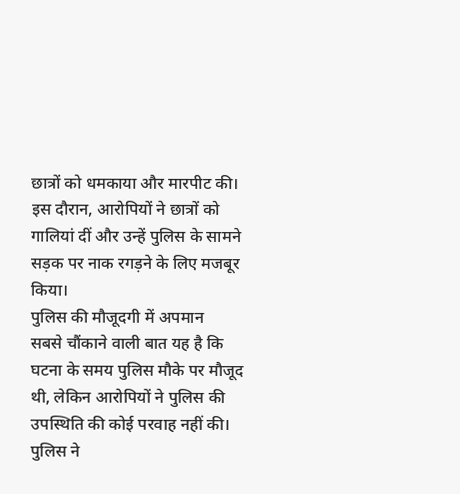छात्रों को धमकाया और मारपीट की। इस दौरान, आरोपियों ने छात्रों को गालियां दीं और उन्हें पुलिस के सामने सड़क पर नाक रगड़ने के लिए मजबूर किया।
पुलिस की मौजूदगी में अपमान
सबसे चौंकाने वाली बात यह है कि घटना के समय पुलिस मौके पर मौजूद थी, लेकिन आरोपियों ने पुलिस की उपस्थिति की कोई परवाह नहीं की। पुलिस ने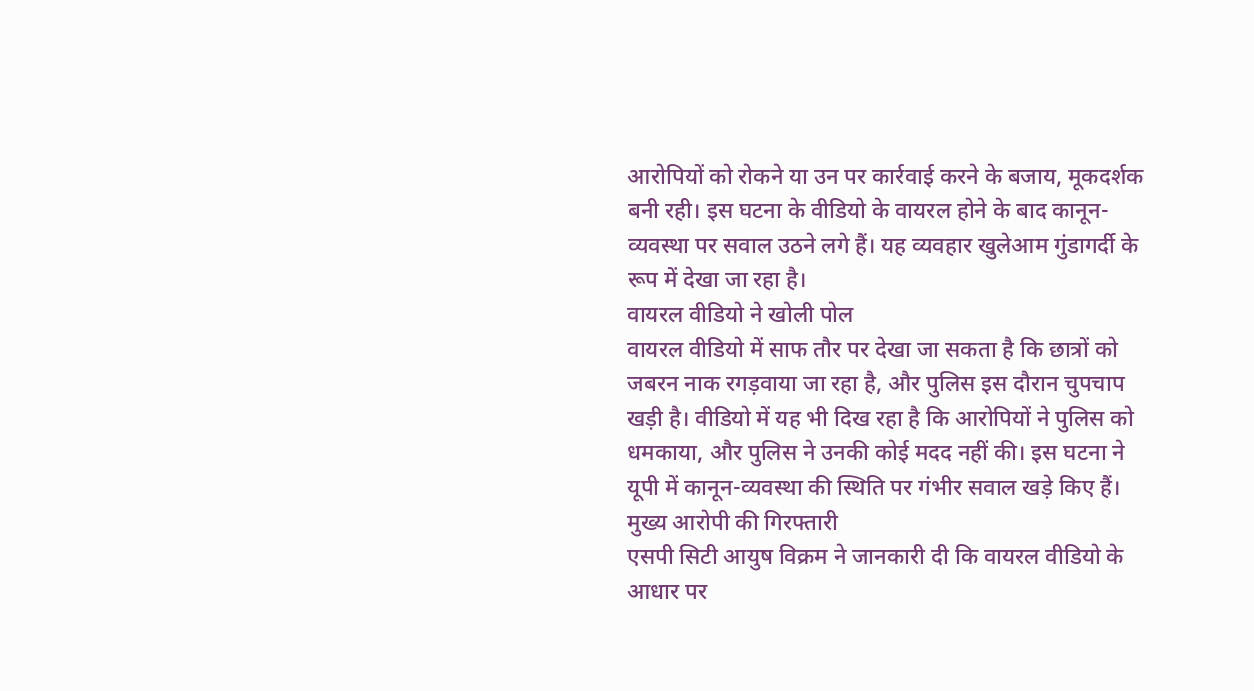आरोपियों को रोकने या उन पर कार्रवाई करने के बजाय, मूकदर्शक बनी रही। इस घटना के वीडियो के वायरल होने के बाद कानून-व्यवस्था पर सवाल उठने लगे हैं। यह व्यवहार खुलेआम गुंडागर्दी के रूप में देखा जा रहा है।
वायरल वीडियो ने खोली पोल
वायरल वीडियो में साफ तौर पर देखा जा सकता है कि छात्रों को जबरन नाक रगड़वाया जा रहा है, और पुलिस इस दौरान चुपचाप खड़ी है। वीडियो में यह भी दिख रहा है कि आरोपियों ने पुलिस को धमकाया, और पुलिस ने उनकी कोई मदद नहीं की। इस घटना ने यूपी में कानून-व्यवस्था की स्थिति पर गंभीर सवाल खड़े किए हैं।
मुख्य आरोपी की गिरफ्तारी
एसपी सिटी आयुष विक्रम ने जानकारी दी कि वायरल वीडियो के आधार पर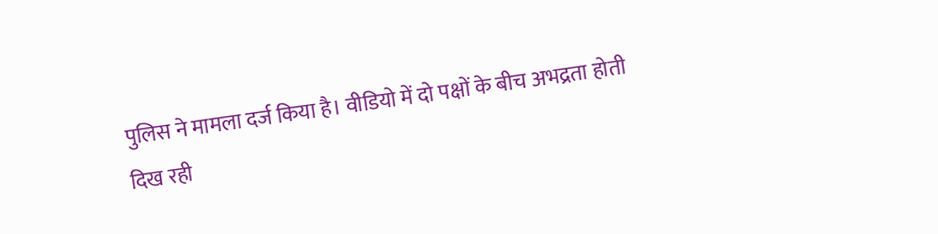पुलिस ने मामला दर्ज किया है। वीडियो में दो पक्षों के बीच अभद्रता होती दिख रही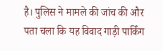है। पुलिस ने मामले की जांच की और पता चला कि यह विवाद गाड़ी पार्किंग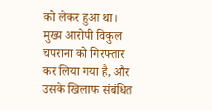को लेकर हुआ था। मुख्य आरोपी विकुल चपराना को गिरफ्तार कर लिया गया है, और उसके खिलाफ संबंधित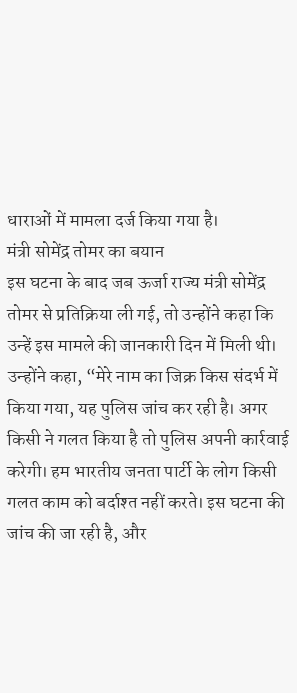धाराओं में मामला दर्ज किया गया है।
मंत्री सोमेंद्र तोमर का बयान
इस घटना के बाद जब ऊर्जा राज्य मंत्री सोमेंद्र तोमर से प्रतिक्रिया ली गई, तो उन्होंने कहा कि उन्हें इस मामले की जानकारी दिन में मिली थी। उन्होंने कहा, “मेरे नाम का जिक्र किस संदर्भ में किया गया, यह पुलिस जांच कर रही है। अगर किसी ने गलत किया है तो पुलिस अपनी कार्रवाई करेगी। हम भारतीय जनता पार्टी के लोग किसी गलत काम को बर्दाश्त नहीं करते। इस घटना की जांच की जा रही है, और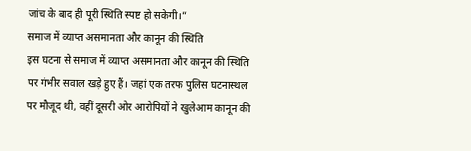जांच के बाद ही पूरी स्थिति स्पष्ट हो सकेगी।”
समाज में व्याप्त असमानता और कानून की स्थिति
इस घटना से समाज में व्याप्त असमानता और कानून की स्थिति पर गंभीर सवाल खड़े हुए हैं। जहां एक तरफ पुलिस घटनास्थल पर मौजूद थी, वहीं दूसरी ओर आरोपियों ने खुलेआम कानून की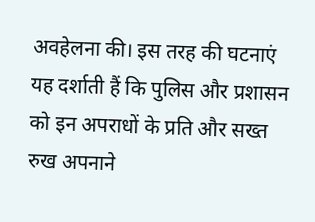अवहेलना की। इस तरह की घटनाएं यह दर्शाती हैं कि पुलिस और प्रशासन को इन अपराधों के प्रति और सख्त रुख अपनाने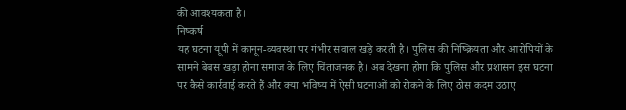की आवश्यकता है।
निष्कर्ष
यह घटना यूपी में कानून-व्यवस्था पर गंभीर सवाल खड़े करती है। पुलिस की निष्क्रियता और आरोपियों के सामने बेबस खड़ा होना समाज के लिए चिंताजनक है। अब देखना होगा कि पुलिस और प्रशासन इस घटना पर कैसे कार्रवाई करते हैं और क्या भविष्य में ऐसी घटनाओं को रोकने के लिए ठोस कदम उठाए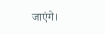जाएंगे।